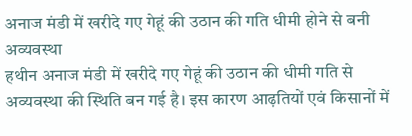अनाज मंडी में खरीदे गए गेहूं की उठान की गति धीमी होने से बनी अव्यवस्था
हथीन अनाज मंडी में खरीदे गए गेहूं की उठान की धीमी गति से अव्यवस्था की स्थिति बन गई है। इस कारण आढ़तियों एवं किसानों में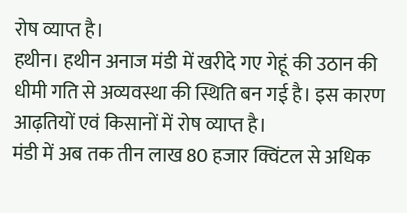रोष व्याप्त है।
हथीन। हथीन अनाज मंडी में खरीदे गए गेहूं की उठान की धीमी गति से अव्यवस्था की स्थिति बन गई है। इस कारण आढ़तियों एवं किसानों में रोष व्याप्त है।
मंडी में अब तक तीन लाख 80 हजार क्विंटल से अधिक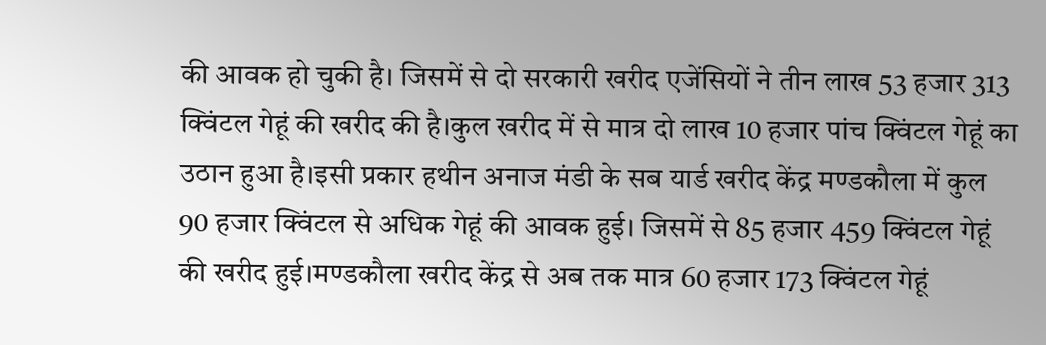की आवक हो चुकी है। जिसमें से दो सरकारी खरीद एजेंसियों ने तीन लाख 53 हजार 313 क्विंटल गेहूं की खरीद की है।कुल खरीद में से मात्र दो लाख 10 हजार पांच क्विंटल गेहूं का उठान हुआ है।इसी प्रकार हथीन अनाज मंडी के सब यार्ड खरीद केंद्र मण्डकौला में कुल 90 हजार क्विंटल से अधिक गेहूं की आवक हुई। जिसमें से 85 हजार 459 क्विंटल गेहूं की खरीद हुई।मण्डकौला खरीद केंद्र से अब तक मात्र 60 हजार 173 क्विंटल गेहूं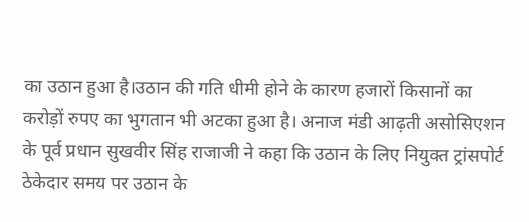का उठान हुआ है।उठान की गति धीमी होने के कारण हजारों किसानों का करोड़ों रुपए का भुगतान भी अटका हुआ है। अनाज मंडी आढ़ती असोसिएशन के पूर्व प्रधान सुखवीर सिंह राजाजी ने कहा कि उठान के लिए नियुक्त ट्रांसपोर्ट ठेकेदार समय पर उठान के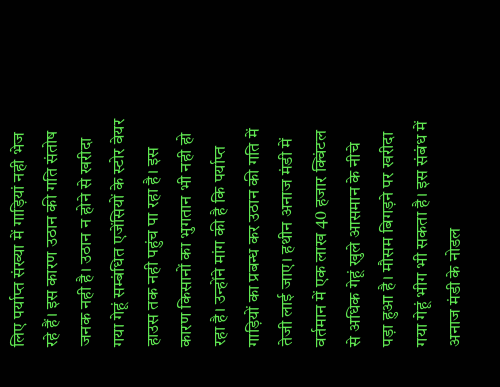लिए पर्याप्त संख्या में गाड़ियां नही भेज रहे हैं। इस कारण उठान की गति संतोष जनक नही है। उठान न होने से खरीदा गया गेहूं सम्बंधित एजेंसियों के स्टोर वेयर हाउस तक नही पहुंच पा रहा है। इस कारण किसानों का भुगतान भी नही हो रहा है। उन्होंने मांग की है कि पर्याप्त गाड़ियों का प्रबन्ध कर उठान की गति में तेजी लाई जाए। हथीन अनाज मंडी में वर्तमान में एक लाख 40 हजार क्विंटल से अधिक गेहूं खुले आसमान के नीचे पड़ा हुआ है। मौसम बिगड़ने पर खरीदा गया गेहूं भीग भी सकता है। इस संबंध में अनाज मंडी के नोडल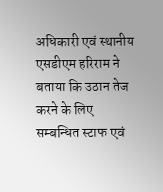अधिकारी एवं स्थानीय एसडीएम हरिराम ने बताया कि उठान तेज करने के लिए सम्बन्धित स्टाफ एवं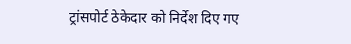ट्रांसपोर्ट ठेकेदार को निर्देश दिए गए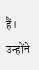हैं। उन्होंने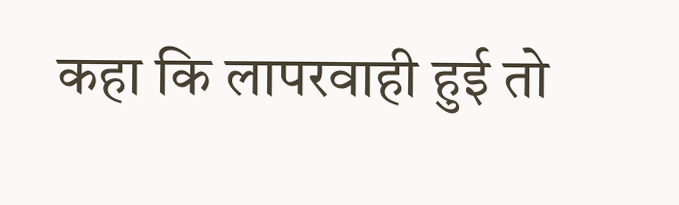कहा कि लापरवाही हुई तो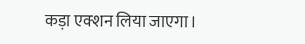कड़ा एक्शन लिया जाएगा।